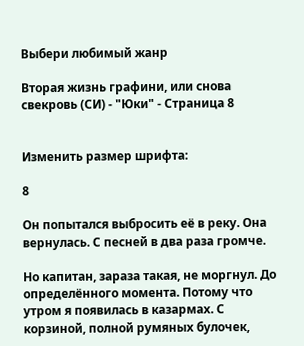Выбери любимый жанр

Вторая жизнь графини, или снова свекровь (СИ) - "Юки" - Страница 8


Изменить размер шрифта:

8

Он попытался выбросить её в реку. Она вернулась. С песней в два раза громче.

Но капитан, зараза такая, не моргнул. До определённого момента. Потому что утром я появилась в казармах. С корзиной, полной румяных булочек,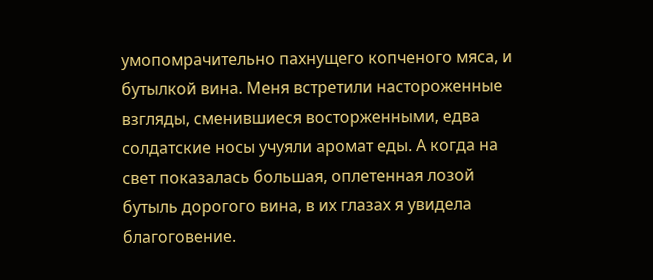умопомрачительно пахнущего копченого мяса, и бутылкой вина. Меня встретили настороженные взгляды, сменившиеся восторженными, едва солдатские носы учуяли аромат еды. А когда на свет показалась большая, оплетенная лозой бутыль дорогого вина, в их глазах я увидела благоговение.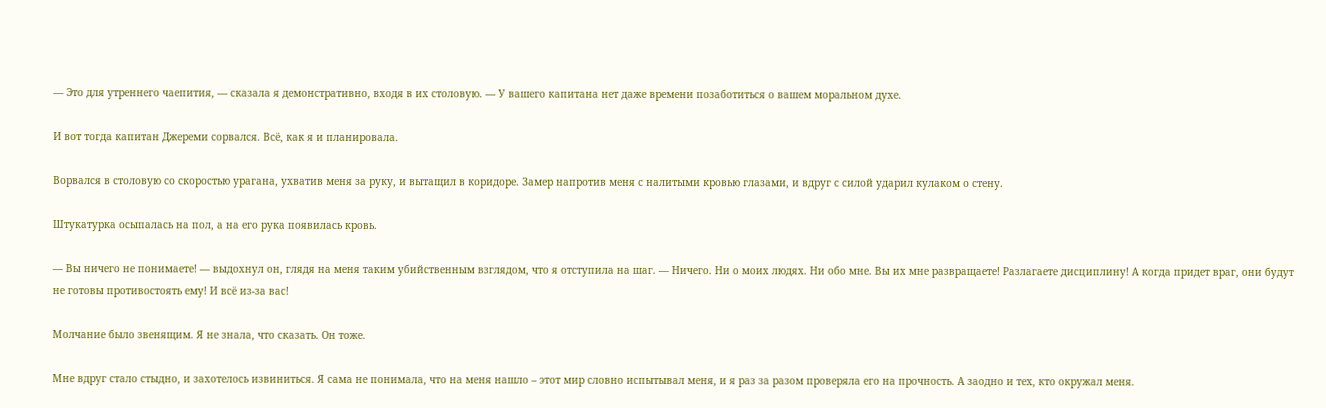— Это для утреннего чаепития, — сказала я демонстративно, входя в их столовую. — У вашего капитана нет даже времени позаботиться о вашем моральном духе.

И вот тогда капитан Джереми сорвался. Всё, как я и планировала.

Ворвался в столовую со скоростью урагана, ухватив меня за руку, и вытащил в коридоре. Замер напротив меня с налитыми кровью глазами, и вдруг с силой ударил кулаком о стену.

Штукатурка осыпалась на пол, а на его рука появилась кровь.

— Вы ничего не понимаете! — выдохнул он, глядя на меня таким убийственным взглядом, что я отступила на шаг. — Ничего. Ни о моих людях. Ни обо мне. Вы их мне развращаете! Разлагаете дисциплину! А когда придет враг, они будут не готовы противостоять ему! И всё из-за вас!

Молчание было звенящим. Я не знала, что сказать. Он тоже.

Мне вдруг стало стыдно, и захотелось извиниться. Я сама не понимала, что на меня нашло – этот мир словно испытывал меня, и я раз за разом проверяла его на прочность. А заодно и тех, кто окружал меня.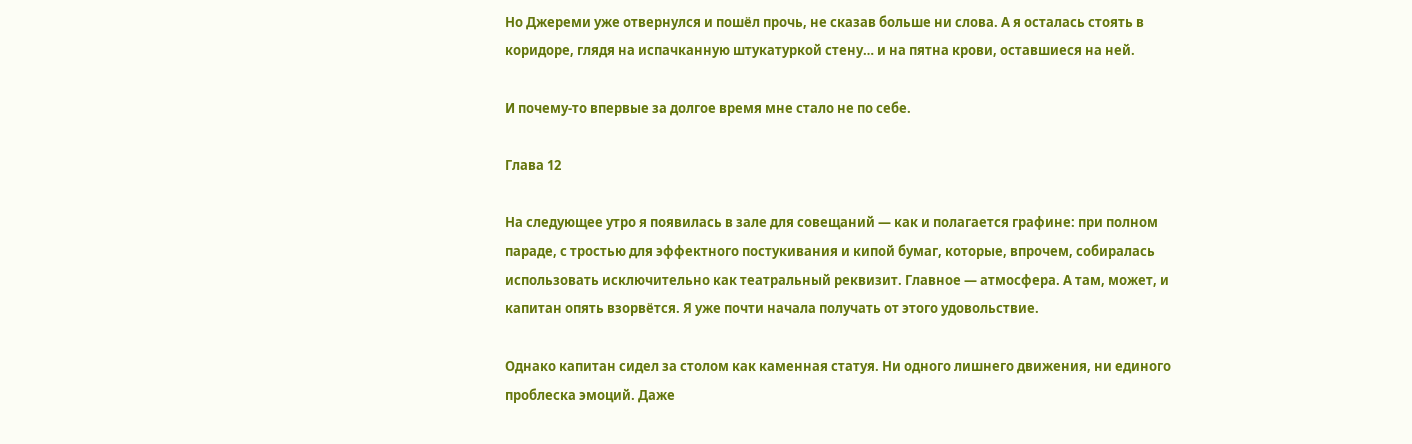Но Джереми уже отвернулся и пошёл прочь, не сказав больше ни слова. А я осталась стоять в коридоре, глядя на испачканную штукатуркой стену… и на пятна крови, оставшиеся на ней.

И почему-то впервые за долгое время мне стало не по себе.

Глава 12

На следующее утро я появилась в зале для совещаний — как и полагается графине: при полном параде, с тростью для эффектного постукивания и кипой бумаг, которые, впрочем, собиралась использовать исключительно как театральный реквизит. Главное — атмосфера. А там, может, и капитан опять взорвётся. Я уже почти начала получать от этого удовольствие.

Однако капитан сидел за столом как каменная статуя. Ни одного лишнего движения, ни единого проблеска эмоций. Даже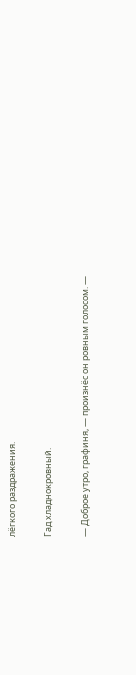лёгкого раздражения.

Гад хладнокровный.

— Доброе утро, графиня, — произнёс он ровным голосом. —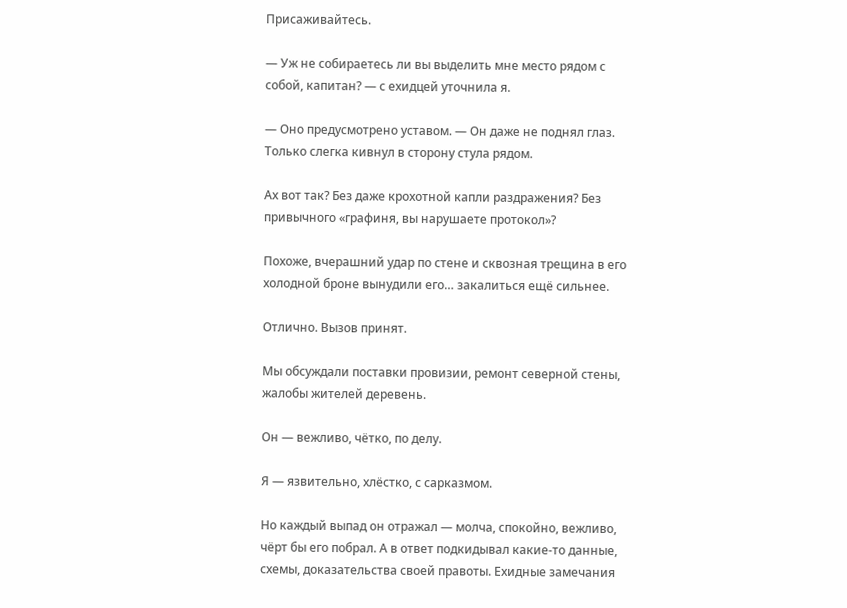Присаживайтесь.

— Уж не собираетесь ли вы выделить мне место рядом с собой, капитан? — с ехидцей уточнила я.

— Оно предусмотрено уставом. — Он даже не поднял глаз. Только слегка кивнул в сторону стула рядом.

Ах вот так? Без даже крохотной капли раздражения? Без привычного «графиня, вы нарушаете протокол»?

Похоже, вчерашний удар по стене и сквозная трещина в его холодной броне вынудили его… закалиться ещё сильнее.

Отлично. Вызов принят.

Мы обсуждали поставки провизии, ремонт северной стены, жалобы жителей деревень.

Он — вежливо, чётко, по делу.

Я — язвительно, хлёстко, с сарказмом.

Но каждый выпад он отражал — молча, спокойно, вежливо, чёрт бы его побрал. А в ответ подкидывал какие-то данные, схемы, доказательства своей правоты. Ехидные замечания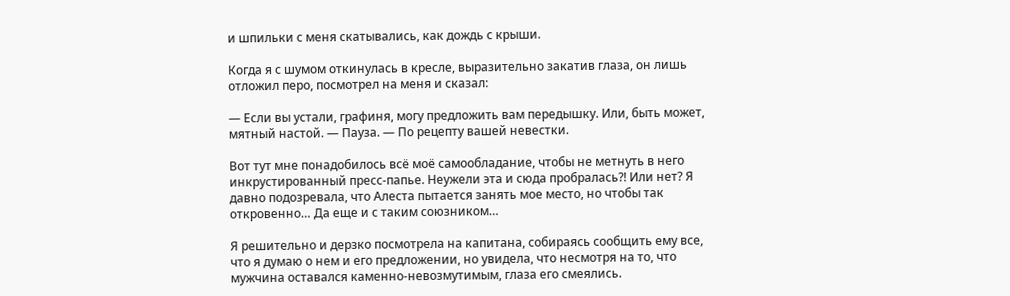и шпильки с меня скатывались, как дождь с крыши.

Когда я с шумом откинулась в кресле, выразительно закатив глаза, он лишь отложил перо, посмотрел на меня и сказал:

— Если вы устали, графиня, могу предложить вам передышку. Или, быть может, мятный настой. — Пауза. — По рецепту вашей невестки.

Вот тут мне понадобилось всё моё самообладание, чтобы не метнуть в него инкрустированный пресс-папье. Неужели эта и сюда пробралась?! Или нет? Я давно подозревала, что Алеста пытается занять мое место, но чтобы так откровенно… Да еще и с таким союзником…

Я решительно и дерзко посмотрела на капитана, собираясь сообщить ему все, что я думаю о нем и его предложении, но увидела, что несмотря на то, что мужчина оставался каменно-невозмутимым, глаза его смеялись.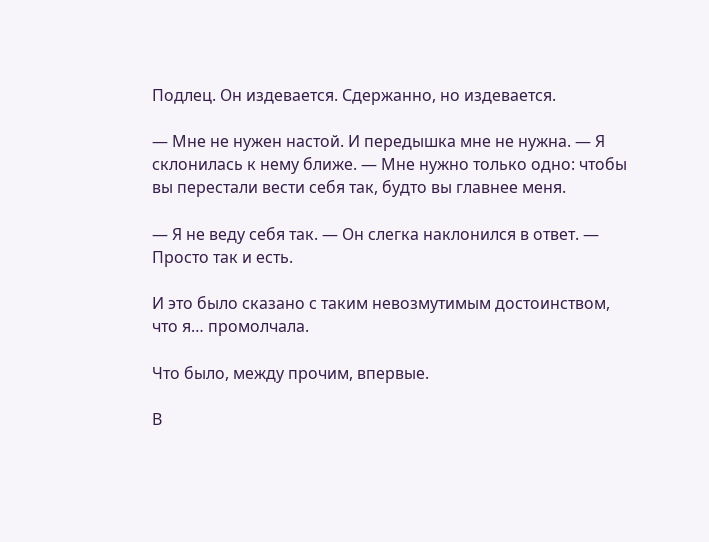Подлец. Он издевается. Сдержанно, но издевается.

— Мне не нужен настой. И передышка мне не нужна. — Я склонилась к нему ближе. — Мне нужно только одно: чтобы вы перестали вести себя так, будто вы главнее меня.

— Я не веду себя так. — Он слегка наклонился в ответ. — Просто так и есть.

И это было сказано с таким невозмутимым достоинством, что я… промолчала.

Что было, между прочим, впервые.

В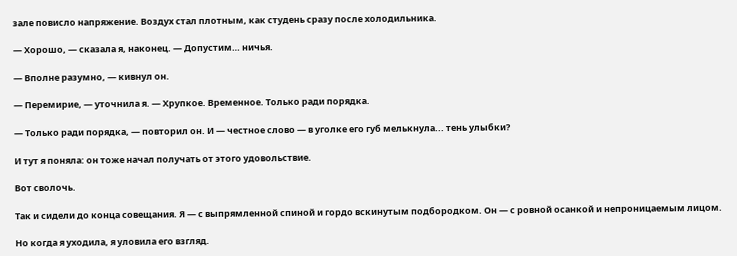зале повисло напряжение. Воздух стал плотным, как студень сразу после холодильника.

— Хорошо, — сказала я, наконец. — Допустим… ничья.

— Вполне разумно, — кивнул он.

— Перемирие, — уточнила я. — Хрупкое. Временное. Только ради порядка.

— Только ради порядка, — повторил он. И — честное слово — в уголке его губ мелькнула... тень улыбки?

И тут я поняла: он тоже начал получать от этого удовольствие.

Вот сволочь.

Так и сидели до конца совещания. Я — с выпрямленной спиной и гордо вскинутым подбородком. Он — с ровной осанкой и непроницаемым лицом.

Но когда я уходила, я уловила его взгляд.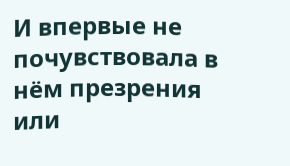И впервые не почувствовала в нём презрения или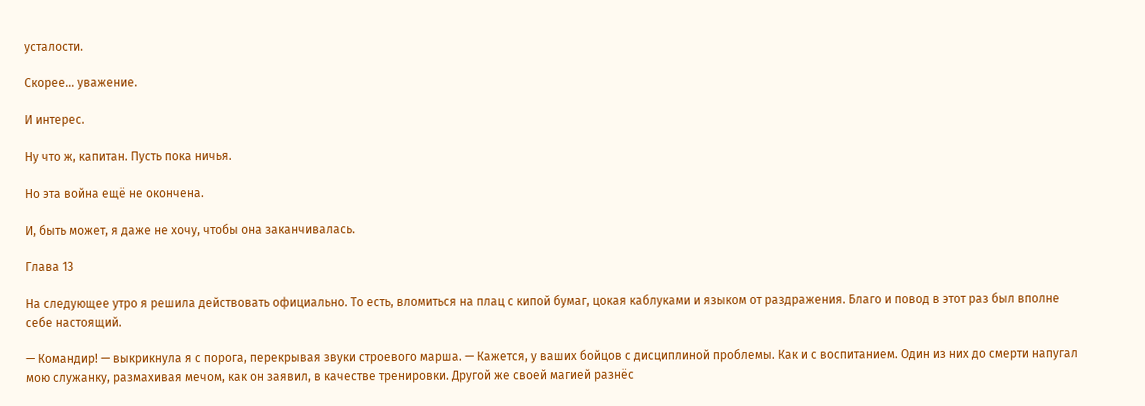усталости.

Скорее… уважение.

И интерес.

Ну что ж, капитан. Пусть пока ничья.

Но эта война ещё не окончена.

И, быть может, я даже не хочу, чтобы она заканчивалась.

Глава 13

На следующее утро я решила действовать официально. То есть, вломиться на плац с кипой бумаг, цокая каблуками и языком от раздражения. Благо и повод в этот раз был вполне себе настоящий.

— Командир! — выкрикнула я с порога, перекрывая звуки строевого марша. — Кажется, у ваших бойцов с дисциплиной проблемы. Как и с воспитанием. Один из них до смерти напугал мою служанку, размахивая мечом, как он заявил, в качестве тренировки. Другой же своей магией разнёс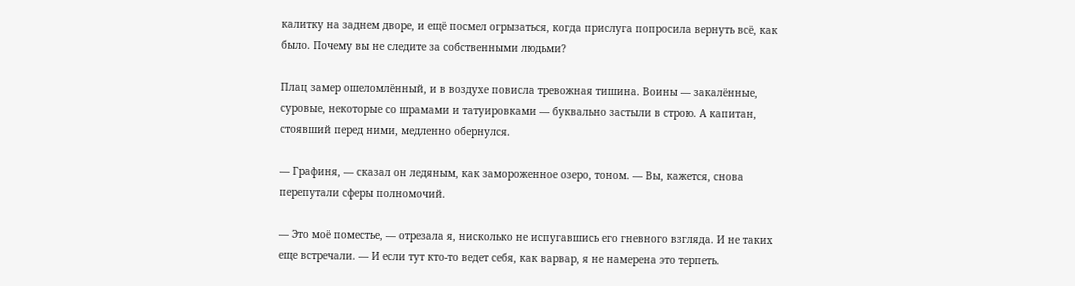калитку на заднем дворе, и ещё посмел огрызаться, когда прислуга попросила вернуть всё, как было. Почему вы не следите за собственными людьми?

Плац замер ошеломлённый, и в воздухе повисла тревожная тишина. Воины — закалённые, суровые, некоторые со шрамами и татуировками — буквально застыли в строю. А капитан, стоявший перед ними, медленно обернулся.

— Графиня, — сказал он ледяным, как замороженное озеро, тоном. — Вы, кажется, снова перепутали сферы полномочий.

— Это моё поместье, — отрезала я, нисколько не испугавшись его гневного взгляда. И не таких еще встречали. — И если тут кто-то ведет себя, как варвар, я не намерена это терпеть.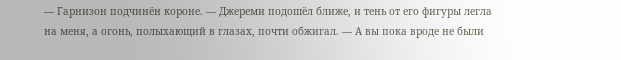— Гарнизон подчинён короне. — Джереми подошёл ближе, и тень от его фигуры легла на меня, а огонь, полыхающий в глазах, почти обжигал. — А вы пока вроде не были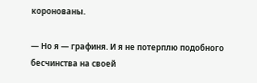коронованы.

— Но я — графиня. И я не потерплю подобного бесчинства на своей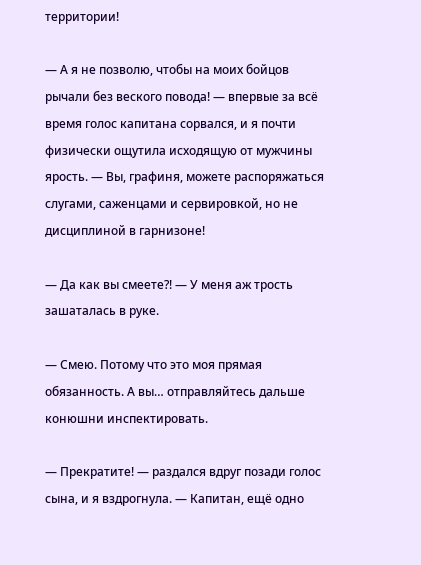территории!

— А я не позволю, чтобы на моих бойцов рычали без веского повода! — впервые за всё время голос капитана сорвался, и я почти физически ощутила исходящую от мужчины ярость. — Вы, графиня, можете распоряжаться слугами, саженцами и сервировкой, но не дисциплиной в гарнизоне!

— Да как вы смеете?! — У меня аж трость зашаталась в руке.

— Смею. Потому что это моя прямая обязанность. А вы… отправляйтесь дальше конюшни инспектировать.

— Прекратите! — раздался вдруг позади голос сына, и я вздрогнула. — Капитан, ещё одно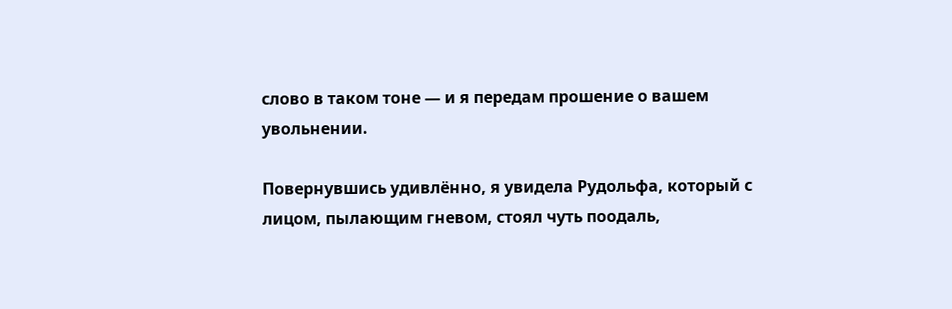слово в таком тоне — и я передам прошение о вашем увольнении.

Повернувшись удивлённо, я увидела Рудольфа, который с лицом, пылающим гневом, стоял чуть поодаль,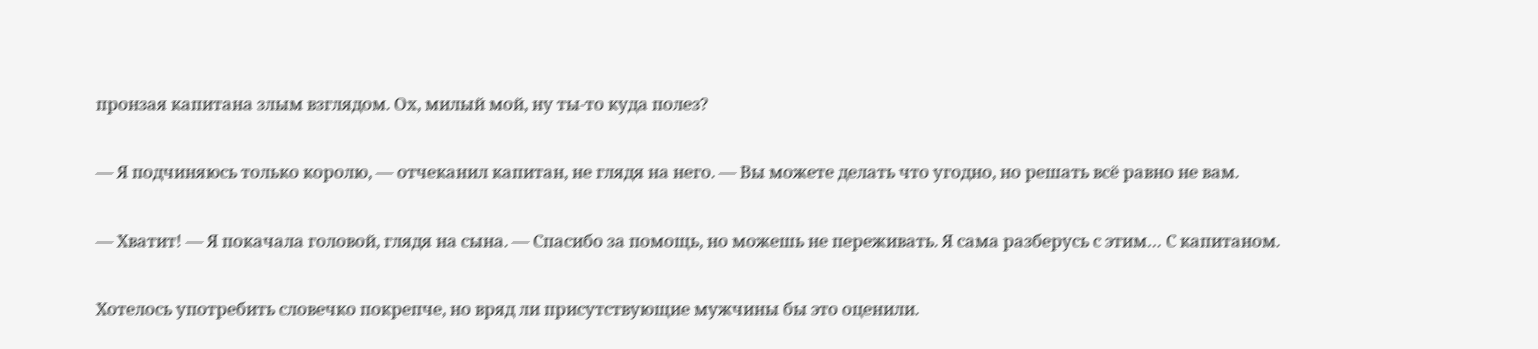пронзая капитана злым взглядом. Ох, милый мой, ну ты-то куда полез?

— Я подчиняюсь только королю, — отчеканил капитан, не глядя на него. — Вы можете делать что угодно, но решать всё равно не вам.

— Хватит! — Я покачала головой, глядя на сына. — Спасибо за помощь, но можешь не переживать. Я сама разберусь с этим… С капитаном.

Хотелось употребить словечко покрепче, но вряд ли присутствующие мужчины бы это оценили.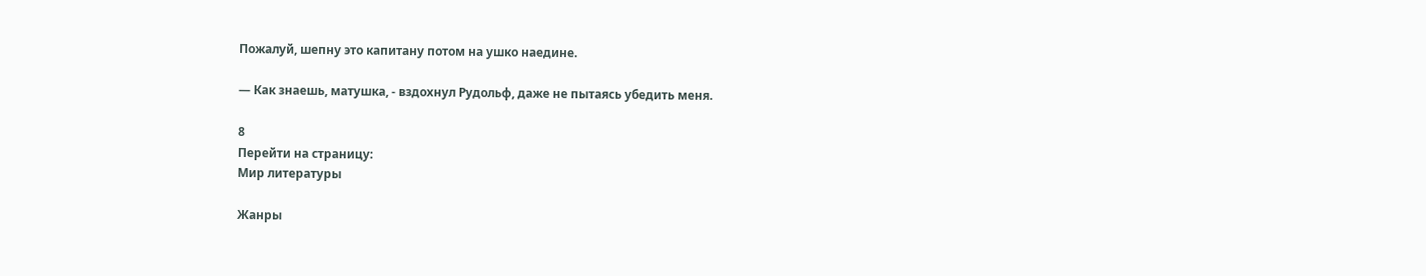Пожалуй, шепну это капитану потом на ушко наедине.

— Как знаешь, матушка, - вздохнул Рудольф, даже не пытаясь убедить меня.

8
Перейти на страницу:
Мир литературы

Жанры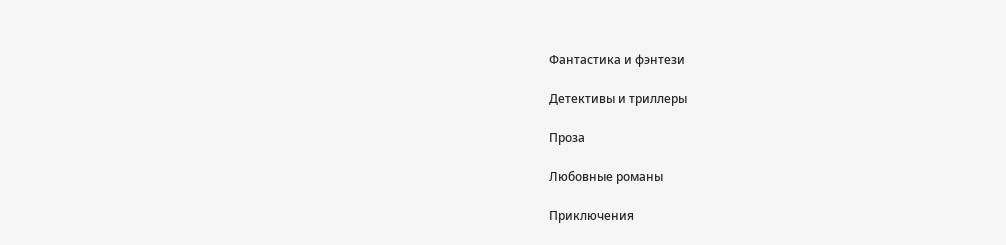Фантастика и фэнтези

Детективы и триллеры

Проза

Любовные романы

Приключения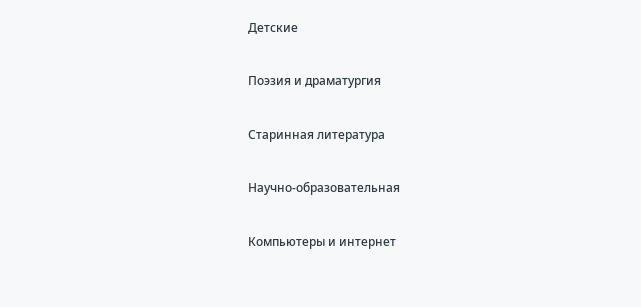Детские

Поэзия и драматургия

Старинная литература

Научно-образовательная

Компьютеры и интернет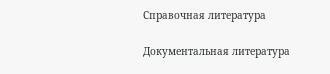Справочная литература

Документальная литература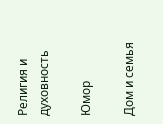Религия и духовность

Юмор

Дом и семья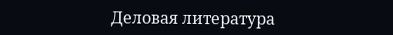Деловая литература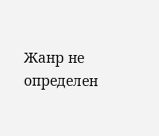Жанр не определен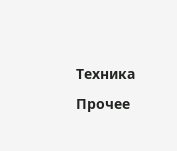Техника

Прочее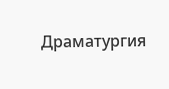Драматургия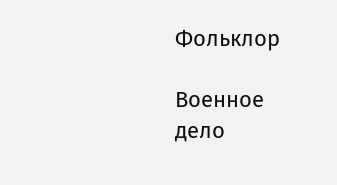Фольклор

Военное дело